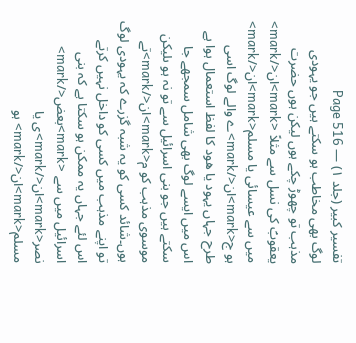تفسیر کبیر (جلد ۱) — Page 516
لوگ بھی مخاطب ہو سکتے ہیں جو یہودی مذہب تو چھوڑ چکے ہوں لیکن ہوں حضرت یعقوبؑ کی نسل سے مثلاً <mark>ان</mark> میں سے عیسائی یا مسلم<mark>ان</mark> ہو ج<mark>ان</mark>ے والے لوگ اسی طرح جہاں یہود یا ھود کا لفظ استعمال ہوا ہے اس میں ایسے لوگ بھی شامل سمجھے جا سکتے ہیں جو بنی اسرائیل سے تو نہ ہو ںلیکن موسوی مذہب کو م<mark>ان</mark>تے ہوں۔شائد کسی کو یہ شبہ گزرے کہ یہودی لوگ تو اپنے مذہب میں کسی کو داخل نہیں کرتے اس لئے جہاں یہ ممکن ہو سکتا ہے کہ بنی اسرائیل میں سے <mark>بعض</mark> نصر<mark>ان</mark>ی یا مسلم<mark>ان</mark> ہو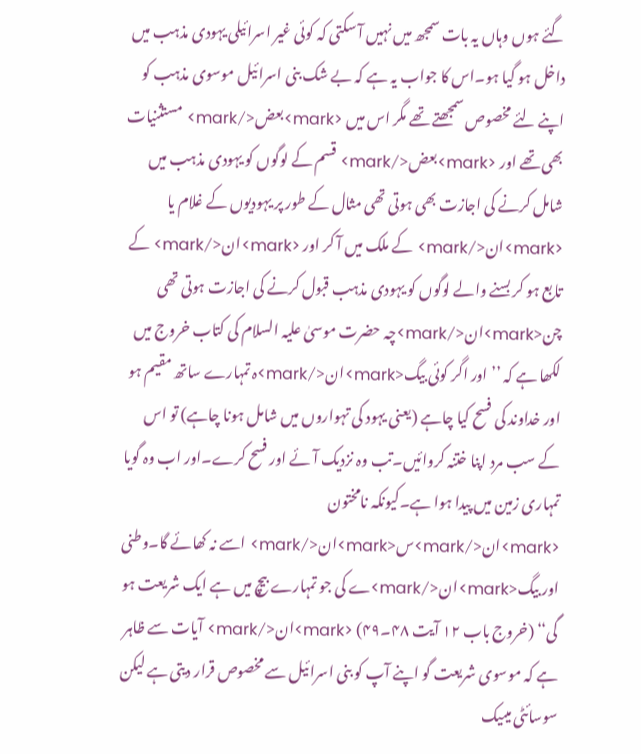گئے ہوں وہاں یہ بات سمجھ میں نہیں آ سکتی کہ کوئی غیر اسرائیلی یہودی مذہب میں داخل ہو گیا ہو۔اس کا جواب یہ ہے کہ بے شک بنی اسرائیل موسوی مذہب کو اپنے لئے مخصوص سمجھتے تھے مگر اس میں <mark>بعض</mark> مستثنیات بھی تھے اور <mark>بعض</mark> قسم کے لوگوں کو یہودی مذہب میں شامل کرنے کی اجازت بھی ہوتی تھی مثال کے طور پر یہودیوں کے غلام یا <mark>ان</mark> کے ملک میں آ کر اور <mark>ان</mark> کے تابع ہو کر بسنے والے لوگوں کو یہودی مذہب قبول کرنے کی اجازت ہوتی تھی چن<mark>ان</mark>چہ حضرت موسیٰ علیہ السلام کی کتاب خروج میں لکھا ہے کہ ’’اور اگر کوئی بیگ<mark>ان</mark>ہ تمہارے ساتھ مقیم ہو اور خداوند کی فسح کیا چاہے (یعنی یہود کی تہواروں میں شامل ہونا چاہے) تو اس کے سب مرد اپنا ختنہ کروائیں۔تب وہ نزدیک آئے اور فسح کرے۔اور اب وہ گویا تمہاری زمین میں پیدا ہوا ہے۔کیونکہ نامختون <mark>ان</mark>س<mark>ان</mark> اسے نہ کھائے گا۔وطنی اور بیگ<mark>ان</mark>ے کی جو تمہارے بیچ میں ہے ایک شریعت ہو گی‘‘ (خروج باب ۱۲ آیت ۴۸۔۴۹) <mark>ان</mark> آیات سے ظاہر ہے کہ موسوی شریعت گو اپنے آپ کو بنی اسرائیل سے مخصوص قرار دیتی ہے لیکن سوسائٹی میںیک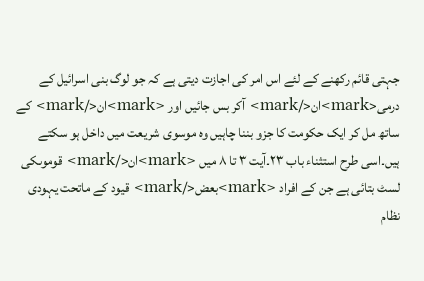جہتی قائم رکھنے کے لئے اس امر کی اجازت دیتی ہے کہ جو لوگ بنی اسرائیل کے درمی<mark>ان</mark> آکر بس جائیں اور <mark>ان</mark> کے ساتھ مل کر ایک حکومت کا جزو بننا چاہیں وہ موسوی شریعت میں داخل ہو سکتے ہیں۔اسی طرح استثناء باب ۲۳۔آیت ۳ تا ۸ میں <mark>ان</mark> قوموںکی لسٹ بتائی ہے جن کے افراد <mark>بعض</mark> قیود کے ماتحت یہودی نظام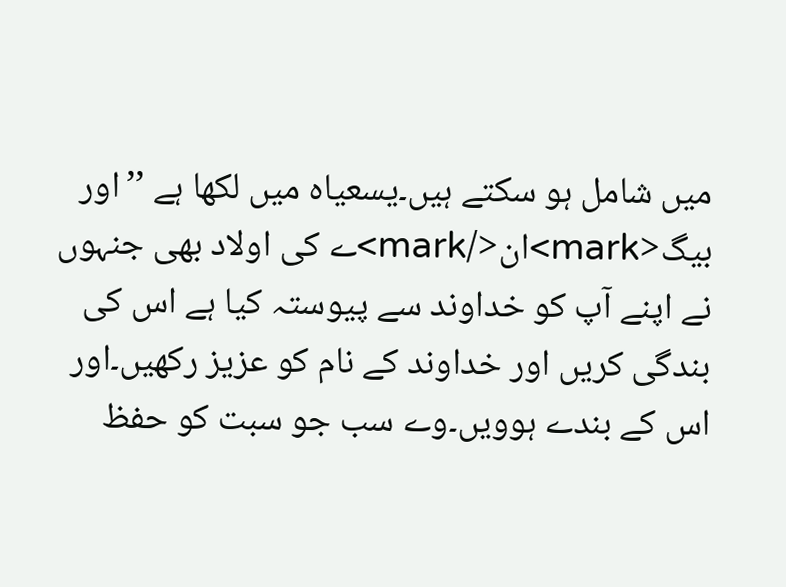میں شامل ہو سکتے ہیں۔یسعیاہ میں لکھا ہے ’’اور بیگ<mark>ان</mark>ے کی اولاد بھی جنہوں نے اپنے آپ کو خداوند سے پیوستہ کیا ہے اس کی بندگی کریں اور خداوند کے نام کو عزیز رکھیں۔اور اس کے بندے ہوویں۔وے سب جو سبت کو حفظ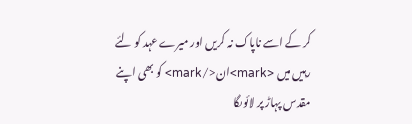کر کے اسے ناپاک نہ کریں اور میرے عہد کو لئے رہیں میں <mark>ان</mark> کو بھی اپنے مقدس پہاڑ پر لائوںگا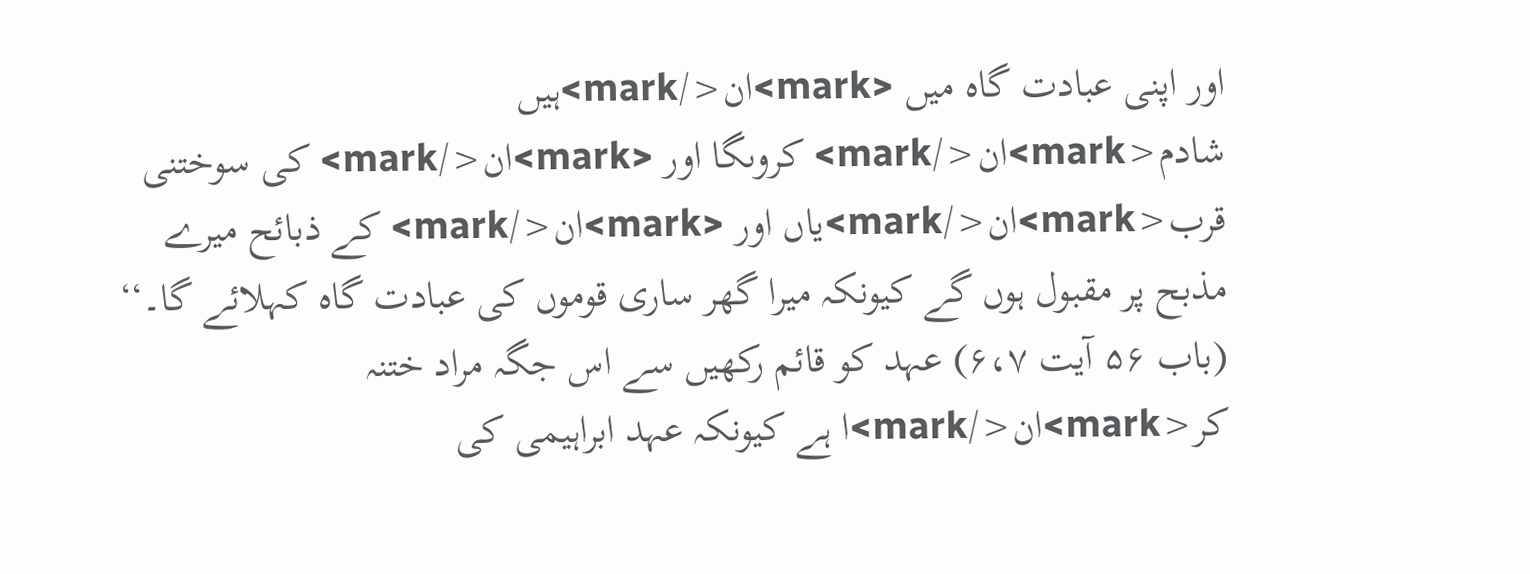اور اپنی عبادت گاہ میں <mark>ان</mark>ہیں شادم<mark>ان</mark> کروںگا اور <mark>ان</mark> کی سوختنی قرب<mark>ان</mark>یاں اور <mark>ان</mark> کے ذبائح میرے مذبح پر مقبول ہوں گے کیونکہ میرا گھر ساری قوموں کی عبادت گاہ کہلائے گا۔‘‘ (باب ۵۶ آیت ۶،۷) عہد کو قائم رکھیں سے اس جگہ مراد ختنہ کر<mark>ان</mark>ا ہے کیونکہ عہد ابراہیمی کی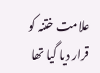علامت ختنہ کو قرار دیا گیا تھا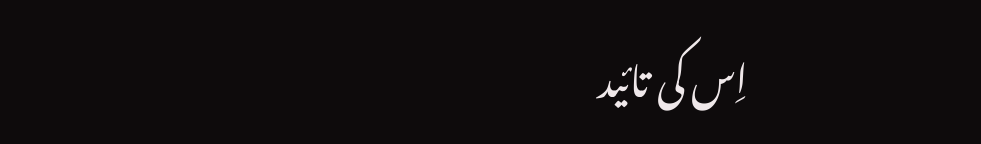اِس کی تائید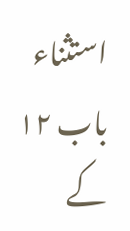استثناء باب ۱۲ کے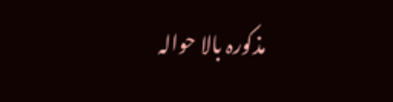مذکورہ بالا حوالہ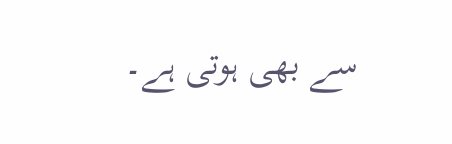سے بھی ہوتی ہے۔